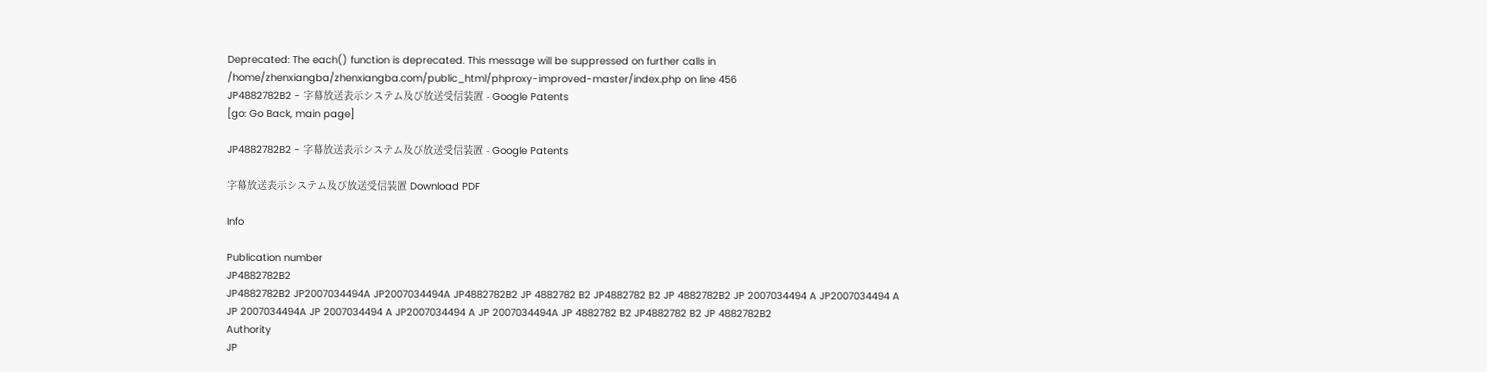Deprecated: The each() function is deprecated. This message will be suppressed on further calls in /home/zhenxiangba/zhenxiangba.com/public_html/phproxy-improved-master/index.php on line 456
JP4882782B2 - 字幕放送表示システム及び放送受信装置 - Google Patents
[go: Go Back, main page]

JP4882782B2 - 字幕放送表示システム及び放送受信装置 - Google Patents

字幕放送表示システム及び放送受信装置 Download PDF

Info

Publication number
JP4882782B2
JP4882782B2 JP2007034494A JP2007034494A JP4882782B2 JP 4882782 B2 JP4882782 B2 JP 4882782B2 JP 2007034494 A JP2007034494 A JP 2007034494A JP 2007034494 A JP2007034494 A JP 2007034494A JP 4882782 B2 JP4882782 B2 JP 4882782B2
Authority
JP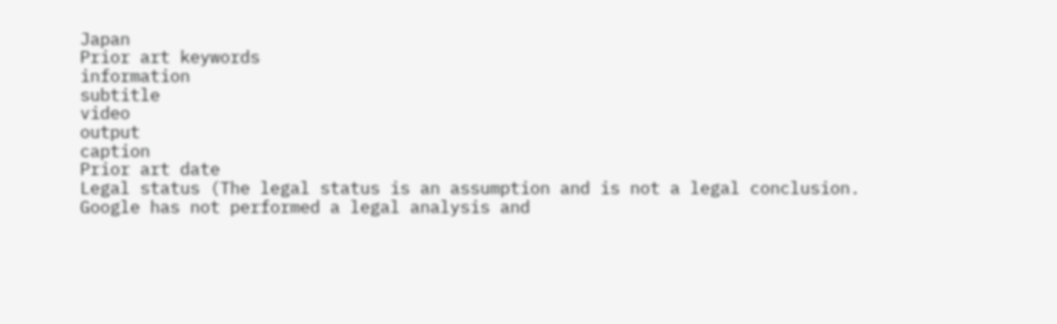Japan
Prior art keywords
information
subtitle
video
output
caption
Prior art date
Legal status (The legal status is an assumption and is not a legal conclusion. Google has not performed a legal analysis and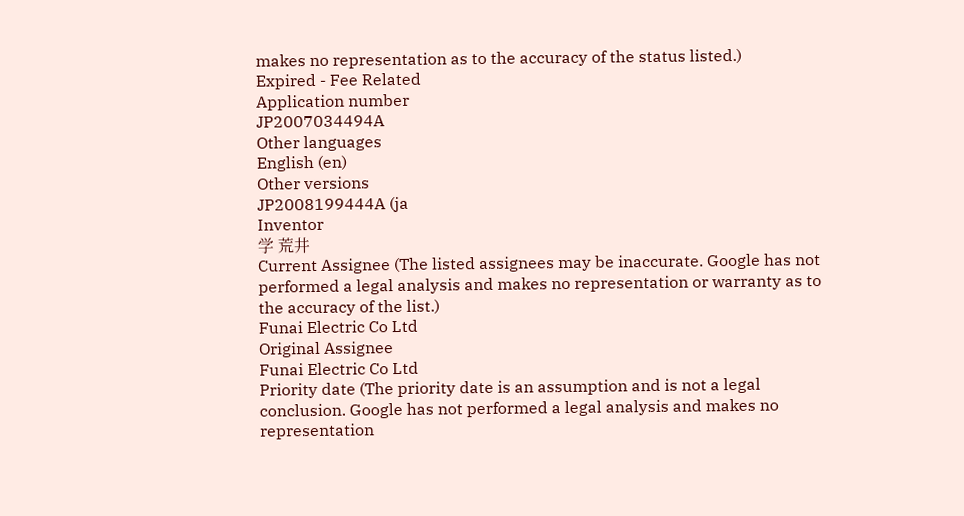makes no representation as to the accuracy of the status listed.)
Expired - Fee Related
Application number
JP2007034494A
Other languages
English (en)
Other versions
JP2008199444A (ja
Inventor
学 荒井
Current Assignee (The listed assignees may be inaccurate. Google has not performed a legal analysis and makes no representation or warranty as to the accuracy of the list.)
Funai Electric Co Ltd
Original Assignee
Funai Electric Co Ltd
Priority date (The priority date is an assumption and is not a legal conclusion. Google has not performed a legal analysis and makes no representation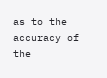as to the accuracy of the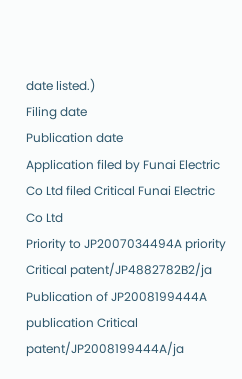date listed.)
Filing date
Publication date
Application filed by Funai Electric Co Ltd filed Critical Funai Electric Co Ltd
Priority to JP2007034494A priority Critical patent/JP4882782B2/ja
Publication of JP2008199444A publication Critical patent/JP2008199444A/ja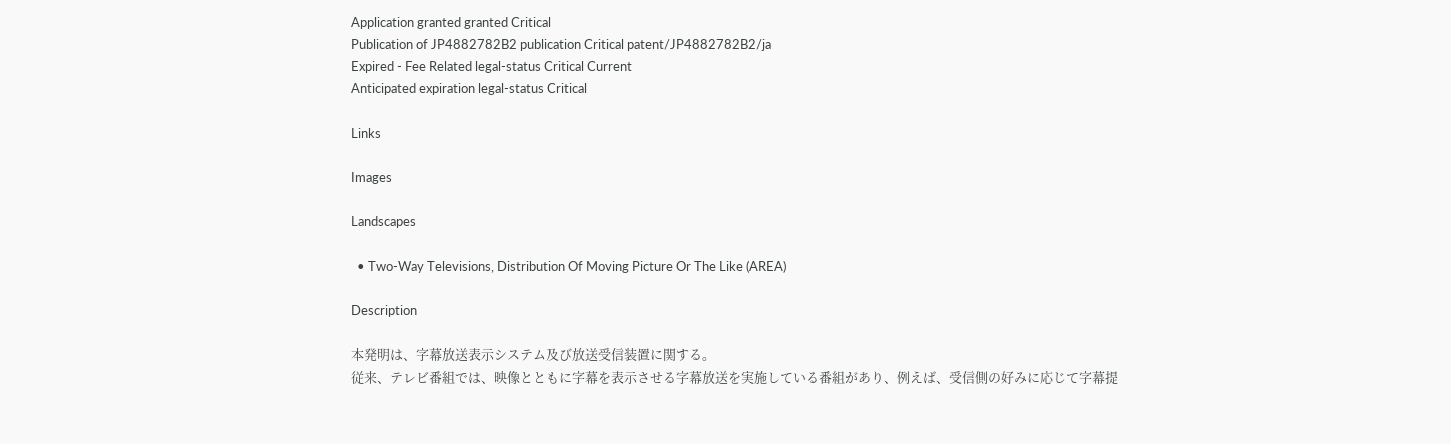Application granted granted Critical
Publication of JP4882782B2 publication Critical patent/JP4882782B2/ja
Expired - Fee Related legal-status Critical Current
Anticipated expiration legal-status Critical

Links

Images

Landscapes

  • Two-Way Televisions, Distribution Of Moving Picture Or The Like (AREA)

Description

本発明は、字幕放送表示システム及び放送受信装置に関する。
従来、テレビ番組では、映像とともに字幕を表示させる字幕放送を実施している番組があり、例えば、受信側の好みに応じて字幕提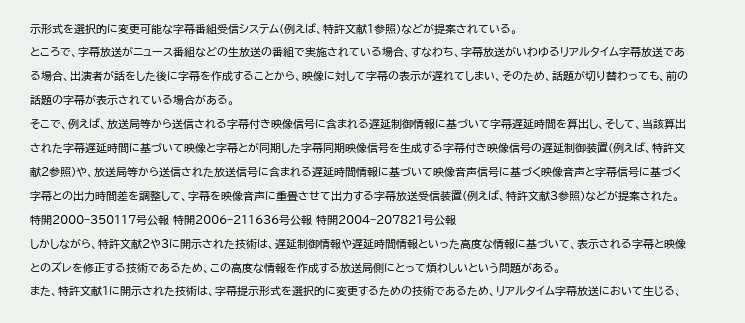示形式を選択的に変更可能な字幕番組受信システム(例えば、特許文献1参照)などが提案されている。
ところで、字幕放送がニュース番組などの生放送の番組で実施されている場合、すなわち、字幕放送がいわゆるリアルタイム字幕放送である場合、出演者が話をした後に字幕を作成することから、映像に対して字幕の表示が遅れてしまい、そのため、話題が切り替わっても、前の話題の字幕が表示されている場合がある。
そこで、例えば、放送局等から送信される字幕付き映像信号に含まれる遅延制御情報に基づいて字幕遅延時間を算出し、そして、当該算出された字幕遅延時間に基づいて映像と字幕とが同期した字幕同期映像信号を生成する字幕付き映像信号の遅延制御装置(例えば、特許文献2参照)や、放送局等から送信された放送信号に含まれる遅延時間情報に基づいて映像音声信号に基づく映像音声と字幕信号に基づく字幕との出力時間差を調整して、字幕を映像音声に重畳させて出力する字幕放送受信装置(例えば、特許文献3参照)などが提案された。
特開2000−350117号公報 特開2006−211636号公報 特開2004−207821号公報
しかしながら、特許文献2や3に開示された技術は、遅延制御情報や遅延時間情報といった高度な情報に基づいて、表示される字幕と映像とのズレを修正する技術であるため、この高度な情報を作成する放送局側にとって煩わしいという問題がある。
また、特許文献1に開示された技術は、字幕提示形式を選択的に変更するための技術であるため、リアルタイム字幕放送において生じる、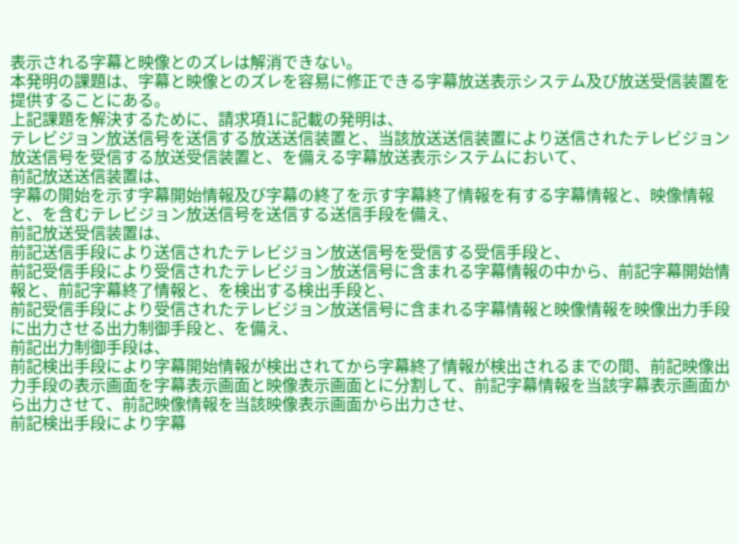表示される字幕と映像とのズレは解消できない。
本発明の課題は、字幕と映像とのズレを容易に修正できる字幕放送表示システム及び放送受信装置を提供することにある。
上記課題を解決するために、請求項1に記載の発明は、
テレビジョン放送信号を送信する放送送信装置と、当該放送送信装置により送信されたテレビジョン放送信号を受信する放送受信装置と、を備える字幕放送表示システムにおいて、
前記放送送信装置は、
字幕の開始を示す字幕開始情報及び字幕の終了を示す字幕終了情報を有する字幕情報と、映像情報と、を含むテレビジョン放送信号を送信する送信手段を備え、
前記放送受信装置は、
前記送信手段により送信されたテレビジョン放送信号を受信する受信手段と、
前記受信手段により受信されたテレビジョン放送信号に含まれる字幕情報の中から、前記字幕開始情報と、前記字幕終了情報と、を検出する検出手段と、
前記受信手段により受信されたテレビジョン放送信号に含まれる字幕情報と映像情報を映像出力手段に出力させる出力制御手段と、を備え、
前記出力制御手段は、
前記検出手段により字幕開始情報が検出されてから字幕終了情報が検出されるまでの間、前記映像出力手段の表示画面を字幕表示画面と映像表示画面とに分割して、前記字幕情報を当該字幕表示画面から出力させて、前記映像情報を当該映像表示画面から出力させ、
前記検出手段により字幕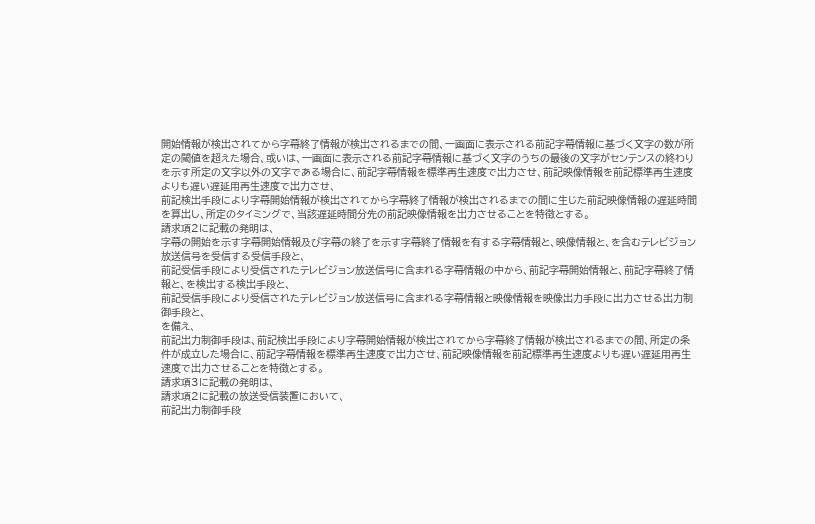開始情報が検出されてから字幕終了情報が検出されるまでの間、一画面に表示される前記字幕情報に基づく文字の数が所定の閾値を超えた場合、或いは、一画面に表示される前記字幕情報に基づく文字のうちの最後の文字がセンテンスの終わりを示す所定の文字以外の文字である場合に、前記字幕情報を標準再生速度で出力させ、前記映像情報を前記標準再生速度よりも遅い遅延用再生速度で出力させ、
前記検出手段により字幕開始情報が検出されてから字幕終了情報が検出されるまでの間に生じた前記映像情報の遅延時間を算出し、所定のタイミングで、当該遅延時間分先の前記映像情報を出力させることを特徴とする。
請求項2に記載の発明は、
字幕の開始を示す字幕開始情報及び字幕の終了を示す字幕終了情報を有する字幕情報と、映像情報と、を含むテレビジョン放送信号を受信する受信手段と、
前記受信手段により受信されたテレビジョン放送信号に含まれる字幕情報の中から、前記字幕開始情報と、前記字幕終了情報と、を検出する検出手段と、
前記受信手段により受信されたテレビジョン放送信号に含まれる字幕情報と映像情報を映像出力手段に出力させる出力制御手段と、
を備え、
前記出力制御手段は、前記検出手段により字幕開始情報が検出されてから字幕終了情報が検出されるまでの間、所定の条件が成立した場合に、前記字幕情報を標準再生速度で出力させ、前記映像情報を前記標準再生速度よりも遅い遅延用再生速度で出力させることを特徴とする。
請求項3に記載の発明は、
請求項2に記載の放送受信装置において、
前記出力制御手段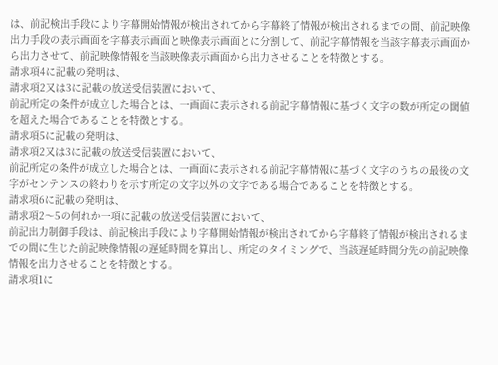は、前記検出手段により字幕開始情報が検出されてから字幕終了情報が検出されるまでの間、前記映像出力手段の表示画面を字幕表示画面と映像表示画面とに分割して、前記字幕情報を当該字幕表示画面から出力させて、前記映像情報を当該映像表示画面から出力させることを特徴とする。
請求項4に記載の発明は、
請求項2又は3に記載の放送受信装置において、
前記所定の条件が成立した場合とは、一画面に表示される前記字幕情報に基づく文字の数が所定の閾値を超えた場合であることを特徴とする。
請求項5に記載の発明は、
請求項2又は3に記載の放送受信装置において、
前記所定の条件が成立した場合とは、一画面に表示される前記字幕情報に基づく文字のうちの最後の文字がセンテンスの終わりを示す所定の文字以外の文字である場合であることを特徴とする。
請求項6に記載の発明は、
請求項2〜5の何れか一項に記載の放送受信装置において、
前記出力制御手段は、前記検出手段により字幕開始情報が検出されてから字幕終了情報が検出されるまでの間に生じた前記映像情報の遅延時間を算出し、所定のタイミングで、当該遅延時間分先の前記映像情報を出力させることを特徴とする。
請求項1に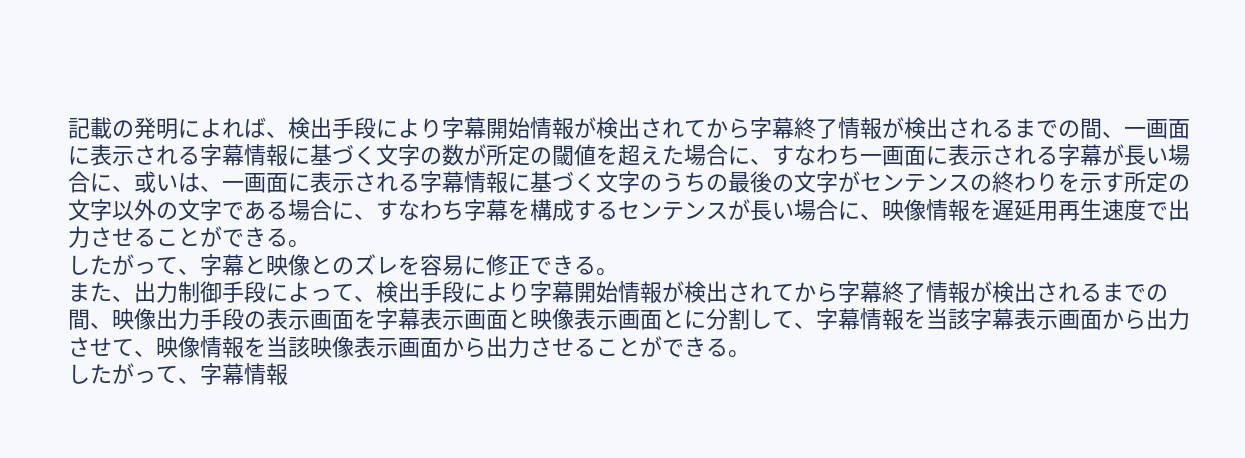記載の発明によれば、検出手段により字幕開始情報が検出されてから字幕終了情報が検出されるまでの間、一画面に表示される字幕情報に基づく文字の数が所定の閾値を超えた場合に、すなわち一画面に表示される字幕が長い場合に、或いは、一画面に表示される字幕情報に基づく文字のうちの最後の文字がセンテンスの終わりを示す所定の文字以外の文字である場合に、すなわち字幕を構成するセンテンスが長い場合に、映像情報を遅延用再生速度で出力させることができる。
したがって、字幕と映像とのズレを容易に修正できる。
また、出力制御手段によって、検出手段により字幕開始情報が検出されてから字幕終了情報が検出されるまでの間、映像出力手段の表示画面を字幕表示画面と映像表示画面とに分割して、字幕情報を当該字幕表示画面から出力させて、映像情報を当該映像表示画面から出力させることができる。
したがって、字幕情報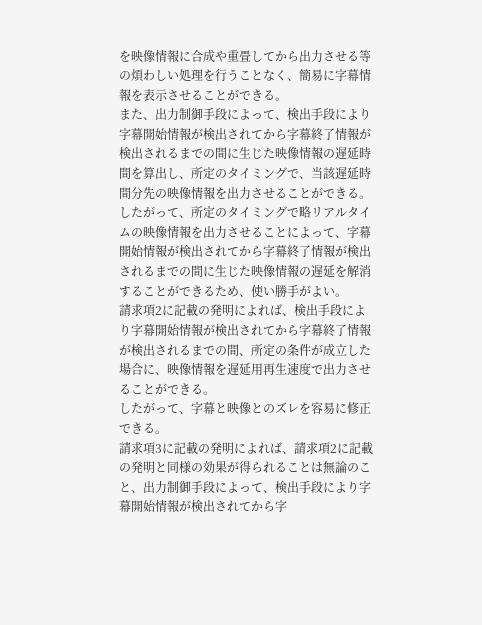を映像情報に合成や重畳してから出力させる等の煩わしい処理を行うことなく、簡易に字幕情報を表示させることができる。
また、出力制御手段によって、検出手段により字幕開始情報が検出されてから字幕終了情報が検出されるまでの間に生じた映像情報の遅延時間を算出し、所定のタイミングで、当該遅延時間分先の映像情報を出力させることができる。
したがって、所定のタイミングで略リアルタイムの映像情報を出力させることによって、字幕開始情報が検出されてから字幕終了情報が検出されるまでの間に生じた映像情報の遅延を解消することができるため、使い勝手がよい。
請求項2に記載の発明によれば、検出手段により字幕開始情報が検出されてから字幕終了情報が検出されるまでの間、所定の条件が成立した場合に、映像情報を遅延用再生速度で出力させることができる。
したがって、字幕と映像とのズレを容易に修正できる。
請求項3に記載の発明によれば、請求項2に記載の発明と同様の効果が得られることは無論のこと、出力制御手段によって、検出手段により字幕開始情報が検出されてから字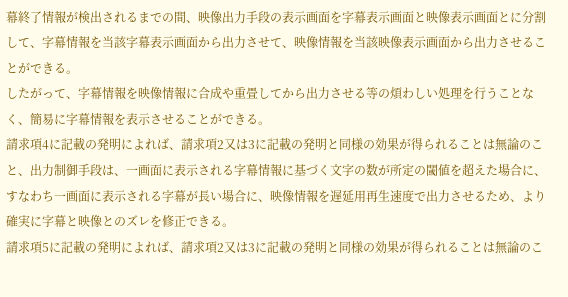幕終了情報が検出されるまでの間、映像出力手段の表示画面を字幕表示画面と映像表示画面とに分割して、字幕情報を当該字幕表示画面から出力させて、映像情報を当該映像表示画面から出力させることができる。
したがって、字幕情報を映像情報に合成や重畳してから出力させる等の煩わしい処理を行うことなく、簡易に字幕情報を表示させることができる。
請求項4に記載の発明によれば、請求項2又は3に記載の発明と同様の効果が得られることは無論のこと、出力制御手段は、一画面に表示される字幕情報に基づく文字の数が所定の閾値を超えた場合に、すなわち一画面に表示される字幕が長い場合に、映像情報を遅延用再生速度で出力させるため、より確実に字幕と映像とのズレを修正できる。
請求項5に記載の発明によれば、請求項2又は3に記載の発明と同様の効果が得られることは無論のこ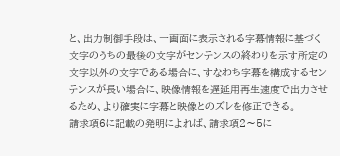と、出力制御手段は、一画面に表示される字幕情報に基づく文字のうちの最後の文字がセンテンスの終わりを示す所定の文字以外の文字である場合に、すなわち字幕を構成するセンテンスが長い場合に、映像情報を遅延用再生速度で出力させるため、より確実に字幕と映像とのズレを修正できる。
請求項6に記載の発明によれば、請求項2〜5に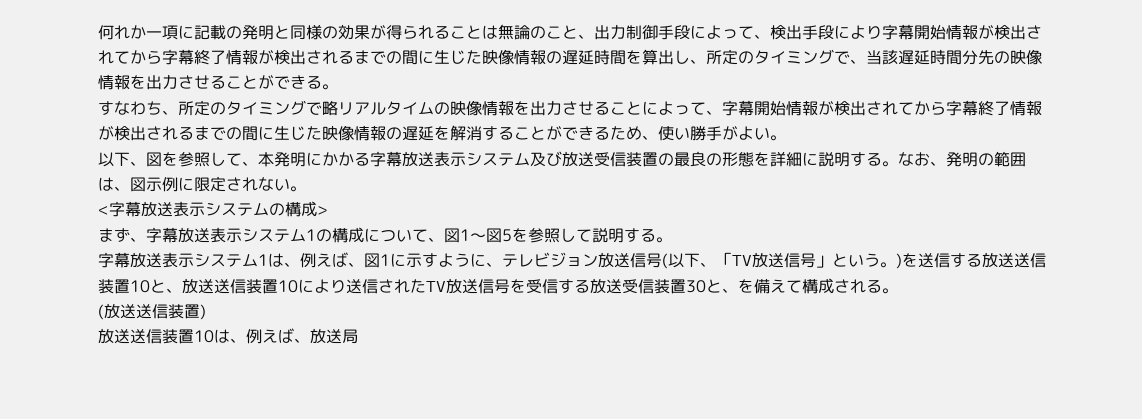何れか一項に記載の発明と同様の効果が得られることは無論のこと、出力制御手段によって、検出手段により字幕開始情報が検出されてから字幕終了情報が検出されるまでの間に生じた映像情報の遅延時間を算出し、所定のタイミングで、当該遅延時間分先の映像情報を出力させることができる。
すなわち、所定のタイミングで略リアルタイムの映像情報を出力させることによって、字幕開始情報が検出されてから字幕終了情報が検出されるまでの間に生じた映像情報の遅延を解消することができるため、使い勝手がよい。
以下、図を参照して、本発明にかかる字幕放送表示システム及び放送受信装置の最良の形態を詳細に説明する。なお、発明の範囲は、図示例に限定されない。
<字幕放送表示システムの構成>
まず、字幕放送表示システム1の構成について、図1〜図5を参照して説明する。
字幕放送表示システム1は、例えば、図1に示すように、テレビジョン放送信号(以下、「TV放送信号」という。)を送信する放送送信装置10と、放送送信装置10により送信されたTV放送信号を受信する放送受信装置30と、を備えて構成される。
(放送送信装置)
放送送信装置10は、例えば、放送局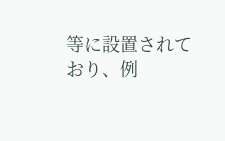等に設置されており、例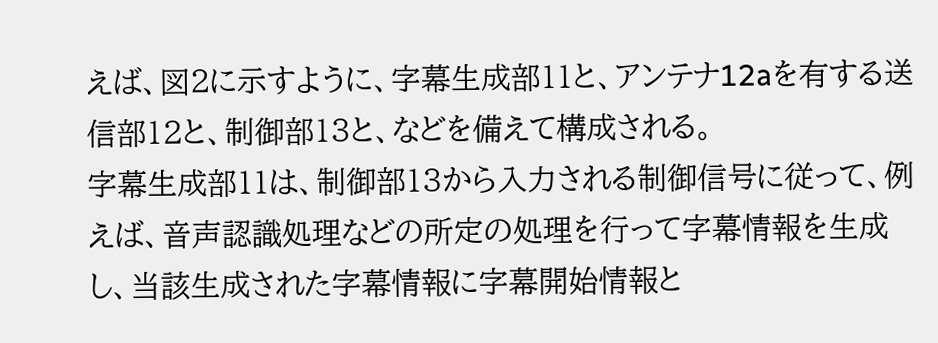えば、図2に示すように、字幕生成部11と、アンテナ12aを有する送信部12と、制御部13と、などを備えて構成される。
字幕生成部11は、制御部13から入力される制御信号に従って、例えば、音声認識処理などの所定の処理を行って字幕情報を生成し、当該生成された字幕情報に字幕開始情報と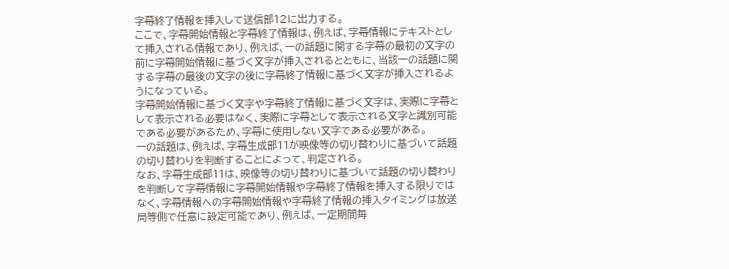字幕終了情報を挿入して送信部12に出力する。
ここで、字幕開始情報と字幕終了情報は、例えば、字幕情報にテキストとして挿入される情報であり、例えば、一の話題に関する字幕の最初の文字の前に字幕開始情報に基づく文字が挿入されるとともに、当該一の話題に関する字幕の最後の文字の後に字幕終了情報に基づく文字が挿入されるようになっている。
字幕開始情報に基づく文字や字幕終了情報に基づく文字は、実際に字幕として表示される必要はなく、実際に字幕として表示される文字と識別可能である必要があるため、字幕に使用しない文字である必要がある。
一の話題は、例えば、字幕生成部11が映像等の切り替わりに基づいて話題の切り替わりを判断することによって、判定される。
なお、字幕生成部11は、映像等の切り替わりに基づいて話題の切り替わりを判断して字幕情報に字幕開始情報や字幕終了情報を挿入する限りではなく、字幕情報への字幕開始情報や字幕終了情報の挿入タイミングは放送局等側で任意に設定可能であり、例えば、一定期間毎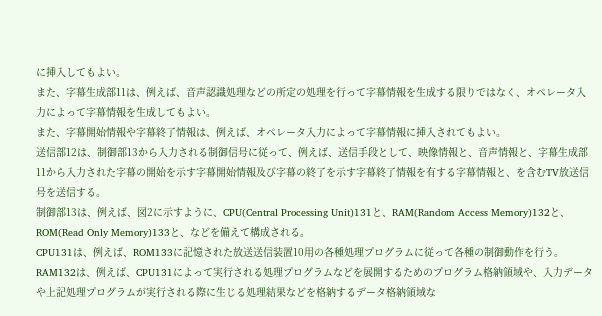に挿入してもよい。
また、字幕生成部11は、例えば、音声認識処理などの所定の処理を行って字幕情報を生成する限りではなく、オペレータ入力によって字幕情報を生成してもよい。
また、字幕開始情報や字幕終了情報は、例えば、オペレータ入力によって字幕情報に挿入されてもよい。
送信部12は、制御部13から入力される制御信号に従って、例えば、送信手段として、映像情報と、音声情報と、字幕生成部11から入力された字幕の開始を示す字幕開始情報及び字幕の終了を示す字幕終了情報を有する字幕情報と、を含むTV放送信号を送信する。
制御部13は、例えば、図2に示すように、CPU(Central Processing Unit)131と、RAM(Random Access Memory)132と、ROM(Read Only Memory)133と、などを備えて構成される。
CPU131は、例えば、ROM133に記憶された放送送信装置10用の各種処理プログラムに従って各種の制御動作を行う。
RAM132は、例えば、CPU131によって実行される処理プログラムなどを展開するためのプログラム格納領域や、入力データや上記処理プログラムが実行される際に生じる処理結果などを格納するデータ格納領域な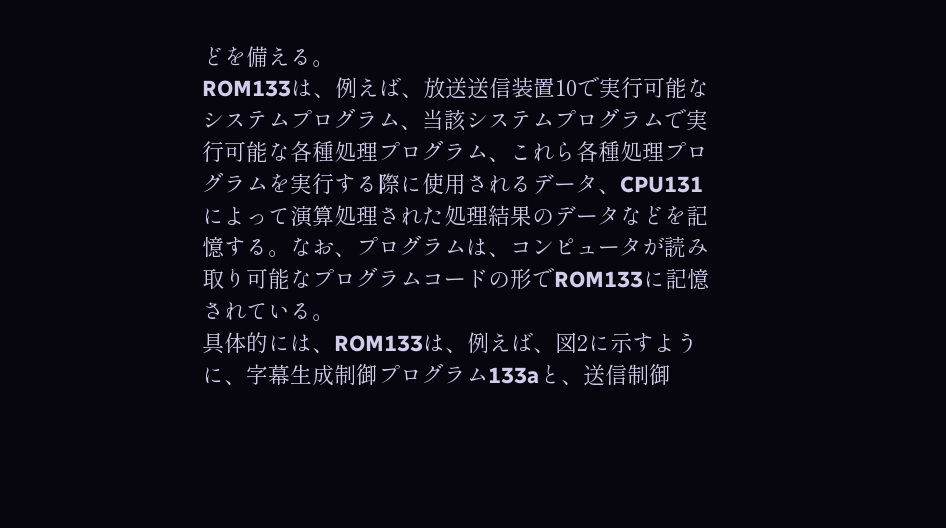どを備える。
ROM133は、例えば、放送送信装置10で実行可能なシステムプログラム、当該システムプログラムで実行可能な各種処理プログラム、これら各種処理プログラムを実行する際に使用されるデータ、CPU131によって演算処理された処理結果のデータなどを記憶する。なお、プログラムは、コンピュータが読み取り可能なプログラムコードの形でROM133に記憶されている。
具体的には、ROM133は、例えば、図2に示すように、字幕生成制御プログラム133aと、送信制御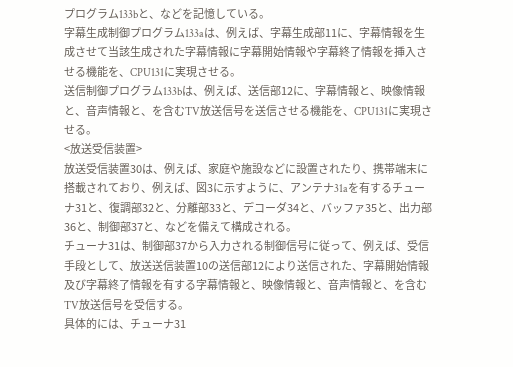プログラム133bと、などを記憶している。
字幕生成制御プログラム133aは、例えば、字幕生成部11に、字幕情報を生成させて当該生成された字幕情報に字幕開始情報や字幕終了情報を挿入させる機能を、CPU131に実現させる。
送信制御プログラム133bは、例えば、送信部12に、字幕情報と、映像情報と、音声情報と、を含むTV放送信号を送信させる機能を、CPU131に実現させる。
<放送受信装置>
放送受信装置30は、例えば、家庭や施設などに設置されたり、携帯端末に搭載されており、例えば、図3に示すように、アンテナ31aを有するチューナ31と、復調部32と、分離部33と、デコーダ34と、バッファ35と、出力部36と、制御部37と、などを備えて構成される。
チューナ31は、制御部37から入力される制御信号に従って、例えば、受信手段として、放送送信装置10の送信部12により送信された、字幕開始情報及び字幕終了情報を有する字幕情報と、映像情報と、音声情報と、を含むTV放送信号を受信する。
具体的には、チューナ31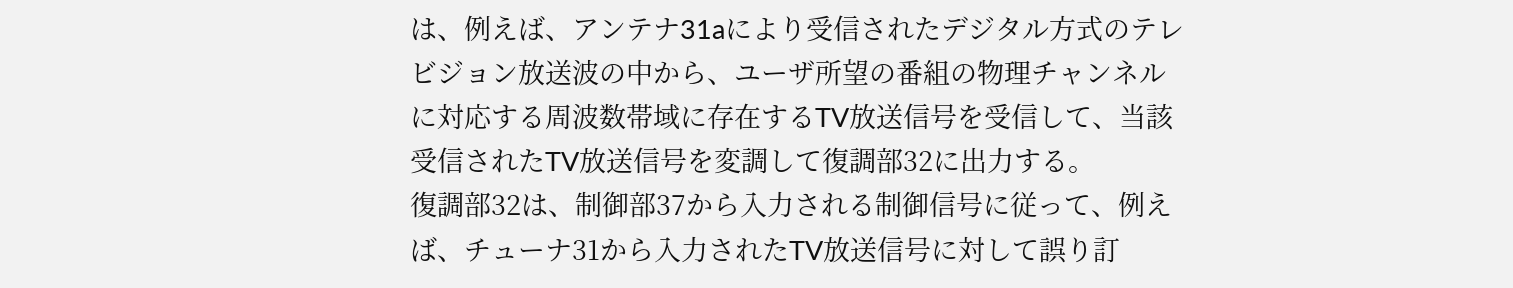は、例えば、アンテナ31aにより受信されたデジタル方式のテレビジョン放送波の中から、ユーザ所望の番組の物理チャンネルに対応する周波数帯域に存在するTV放送信号を受信して、当該受信されたTV放送信号を変調して復調部32に出力する。
復調部32は、制御部37から入力される制御信号に従って、例えば、チューナ31から入力されたTV放送信号に対して誤り訂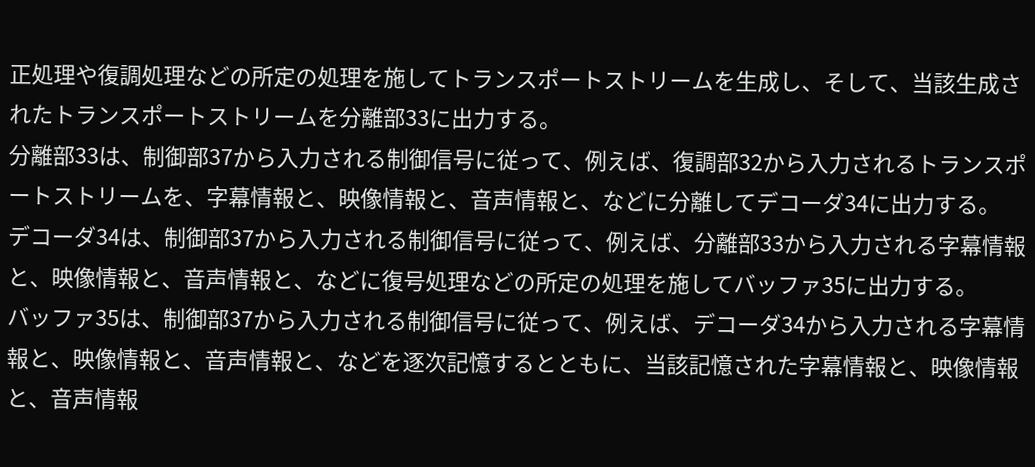正処理や復調処理などの所定の処理を施してトランスポートストリームを生成し、そして、当該生成されたトランスポートストリームを分離部33に出力する。
分離部33は、制御部37から入力される制御信号に従って、例えば、復調部32から入力されるトランスポートストリームを、字幕情報と、映像情報と、音声情報と、などに分離してデコーダ34に出力する。
デコーダ34は、制御部37から入力される制御信号に従って、例えば、分離部33から入力される字幕情報と、映像情報と、音声情報と、などに復号処理などの所定の処理を施してバッファ35に出力する。
バッファ35は、制御部37から入力される制御信号に従って、例えば、デコーダ34から入力される字幕情報と、映像情報と、音声情報と、などを逐次記憶するとともに、当該記憶された字幕情報と、映像情報と、音声情報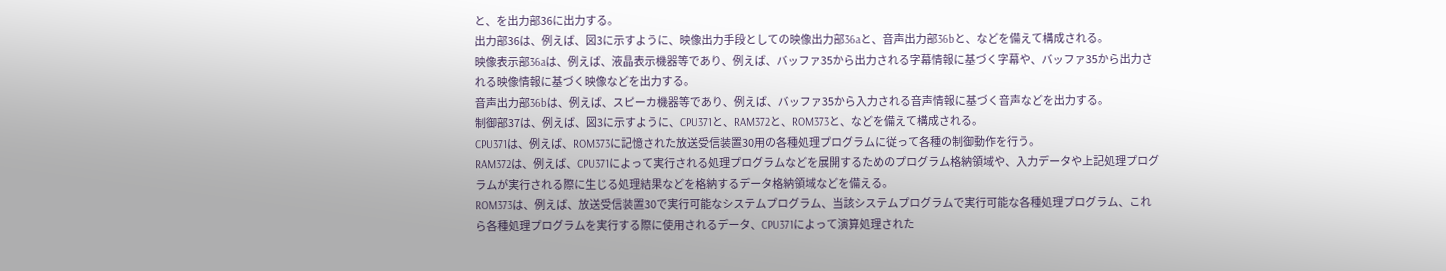と、を出力部36に出力する。
出力部36は、例えば、図3に示すように、映像出力手段としての映像出力部36aと、音声出力部36bと、などを備えて構成される。
映像表示部36aは、例えば、液晶表示機器等であり、例えば、バッファ35から出力される字幕情報に基づく字幕や、バッファ35から出力される映像情報に基づく映像などを出力する。
音声出力部36bは、例えば、スピーカ機器等であり、例えば、バッファ35から入力される音声情報に基づく音声などを出力する。
制御部37は、例えば、図3に示すように、CPU371と、RAM372と、ROM373と、などを備えて構成される。
CPU371は、例えば、ROM373に記憶された放送受信装置30用の各種処理プログラムに従って各種の制御動作を行う。
RAM372は、例えば、CPU371によって実行される処理プログラムなどを展開するためのプログラム格納領域や、入力データや上記処理プログラムが実行される際に生じる処理結果などを格納するデータ格納領域などを備える。
ROM373は、例えば、放送受信装置30で実行可能なシステムプログラム、当該システムプログラムで実行可能な各種処理プログラム、これら各種処理プログラムを実行する際に使用されるデータ、CPU371によって演算処理された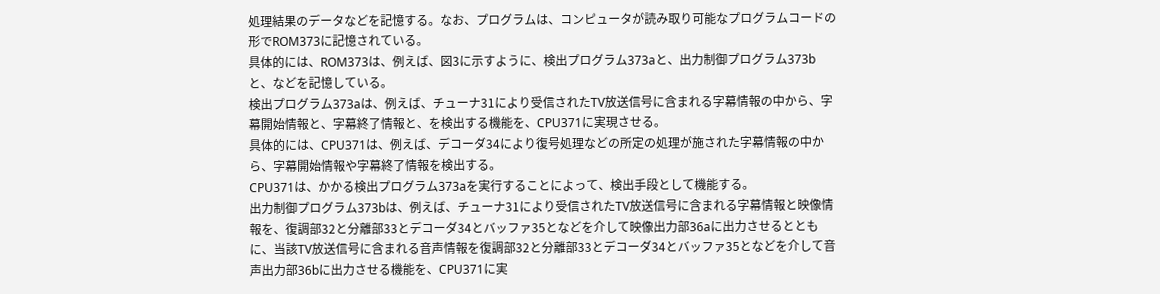処理結果のデータなどを記憶する。なお、プログラムは、コンピュータが読み取り可能なプログラムコードの形でROM373に記憶されている。
具体的には、ROM373は、例えば、図3に示すように、検出プログラム373aと、出力制御プログラム373bと、などを記憶している。
検出プログラム373aは、例えば、チューナ31により受信されたTV放送信号に含まれる字幕情報の中から、字幕開始情報と、字幕終了情報と、を検出する機能を、CPU371に実現させる。
具体的には、CPU371は、例えば、デコーダ34により復号処理などの所定の処理が施された字幕情報の中から、字幕開始情報や字幕終了情報を検出する。
CPU371は、かかる検出プログラム373aを実行することによって、検出手段として機能する。
出力制御プログラム373bは、例えば、チューナ31により受信されたTV放送信号に含まれる字幕情報と映像情報を、復調部32と分離部33とデコーダ34とバッファ35となどを介して映像出力部36aに出力させるとともに、当該TV放送信号に含まれる音声情報を復調部32と分離部33とデコーダ34とバッファ35となどを介して音声出力部36bに出力させる機能を、CPU371に実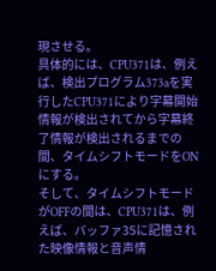現させる。
具体的には、CPU371は、例えば、検出プログラム373aを実行したCPU371により字幕開始情報が検出されてから字幕終了情報が検出されるまでの間、タイムシフトモードをONにする。
そして、タイムシフトモードがOFFの間は、CPU371は、例えば、バッファ35に記憶された映像情報と音声情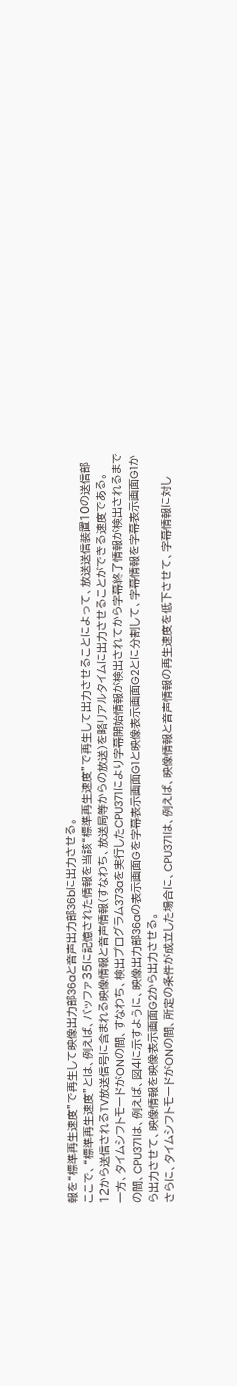報を“標準再生速度”で再生して映像出力部36aと音声出力部36bに出力させる。
ここで、“標準再生速度”とは、例えば、バッファ35に記憶された情報を当該“標準再生速度”で再生して出力させることによって、放送送信装置10の送信部12から送信されるTV放送信号に含まれる映像情報と音声情報(すなわち、放送局等からの放送)を略リアルタイムに出力させることができる速度である。
一方、タイムシフトモードがONの間、すなわち、検出プログラム373aを実行したCPU371により字幕開始情報が検出されてから字幕終了情報が検出されるまでの間、CPU371は、例えば、図4に示すように、映像出力部36aの表示画面Gを字幕表示画面G1と映像表示画面G2とに分割して、字幕情報を字幕表示画面G1から出力させて、映像情報を映像表示画面G2から出力させる。
さらに、タイムシフトモードがONの間、所定の条件が成立した場合に、CPU371は、例えば、映像情報と音声情報の再生速度を低下させて、字幕情報に対し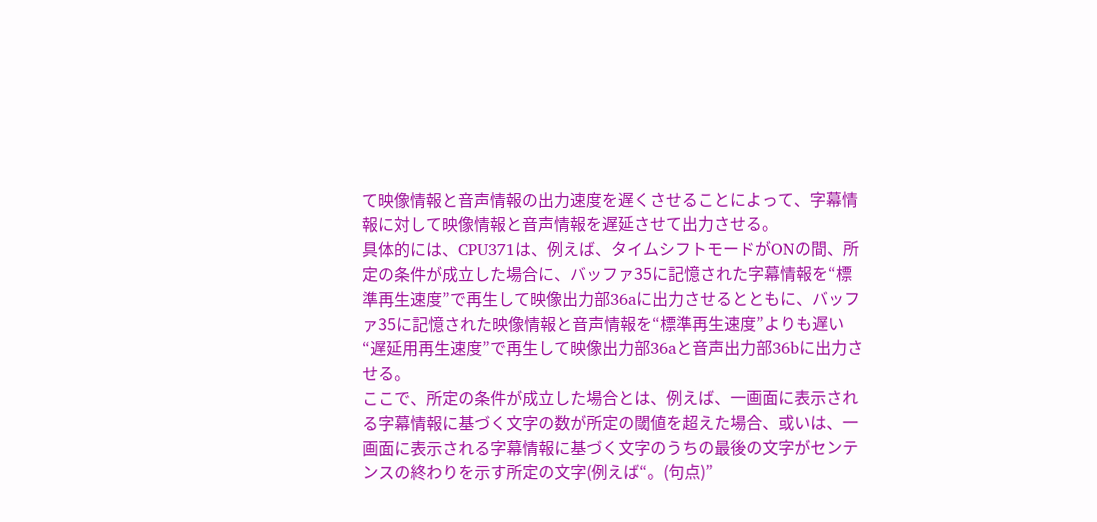て映像情報と音声情報の出力速度を遅くさせることによって、字幕情報に対して映像情報と音声情報を遅延させて出力させる。
具体的には、CPU371は、例えば、タイムシフトモードがONの間、所定の条件が成立した場合に、バッファ35に記憶された字幕情報を“標準再生速度”で再生して映像出力部36aに出力させるとともに、バッファ35に記憶された映像情報と音声情報を“標準再生速度”よりも遅い“遅延用再生速度”で再生して映像出力部36aと音声出力部36bに出力させる。
ここで、所定の条件が成立した場合とは、例えば、一画面に表示される字幕情報に基づく文字の数が所定の閾値を超えた場合、或いは、一画面に表示される字幕情報に基づく文字のうちの最後の文字がセンテンスの終わりを示す所定の文字(例えば“。(句点)”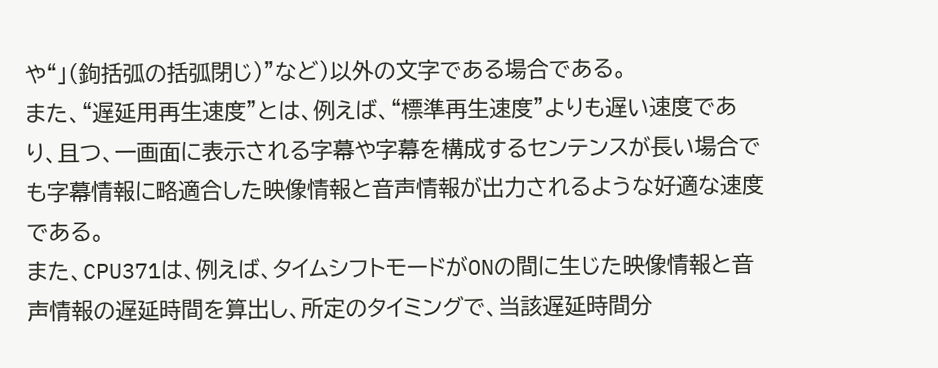や“」(鉤括弧の括弧閉じ)”など)以外の文字である場合である。
また、“遅延用再生速度”とは、例えば、“標準再生速度”よりも遅い速度であり、且つ、一画面に表示される字幕や字幕を構成するセンテンスが長い場合でも字幕情報に略適合した映像情報と音声情報が出力されるような好適な速度である。
また、CPU371は、例えば、タイムシフトモードがONの間に生じた映像情報と音声情報の遅延時間を算出し、所定のタイミングで、当該遅延時間分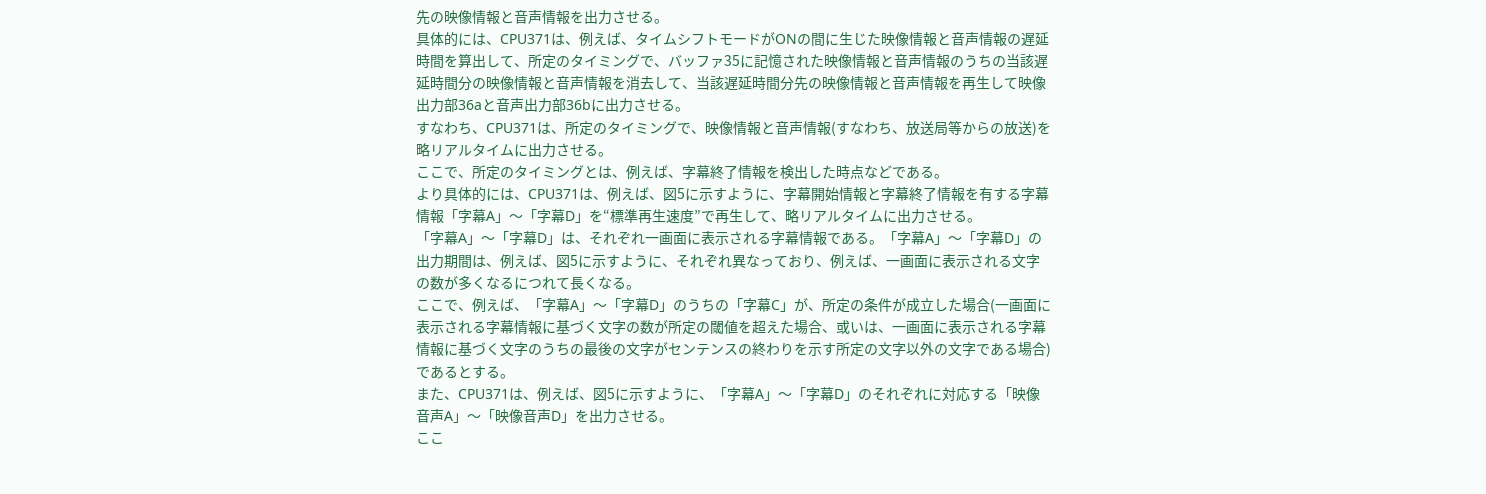先の映像情報と音声情報を出力させる。
具体的には、CPU371は、例えば、タイムシフトモードがONの間に生じた映像情報と音声情報の遅延時間を算出して、所定のタイミングで、バッファ35に記憶された映像情報と音声情報のうちの当該遅延時間分の映像情報と音声情報を消去して、当該遅延時間分先の映像情報と音声情報を再生して映像出力部36aと音声出力部36bに出力させる。
すなわち、CPU371は、所定のタイミングで、映像情報と音声情報(すなわち、放送局等からの放送)を略リアルタイムに出力させる。
ここで、所定のタイミングとは、例えば、字幕終了情報を検出した時点などである。
より具体的には、CPU371は、例えば、図5に示すように、字幕開始情報と字幕終了情報を有する字幕情報「字幕A」〜「字幕D」を“標準再生速度”で再生して、略リアルタイムに出力させる。
「字幕A」〜「字幕D」は、それぞれ一画面に表示される字幕情報である。「字幕A」〜「字幕D」の出力期間は、例えば、図5に示すように、それぞれ異なっており、例えば、一画面に表示される文字の数が多くなるにつれて長くなる。
ここで、例えば、「字幕A」〜「字幕D」のうちの「字幕C」が、所定の条件が成立した場合(一画面に表示される字幕情報に基づく文字の数が所定の閾値を超えた場合、或いは、一画面に表示される字幕情報に基づく文字のうちの最後の文字がセンテンスの終わりを示す所定の文字以外の文字である場合)であるとする。
また、CPU371は、例えば、図5に示すように、「字幕A」〜「字幕D」のそれぞれに対応する「映像音声A」〜「映像音声D」を出力させる。
ここ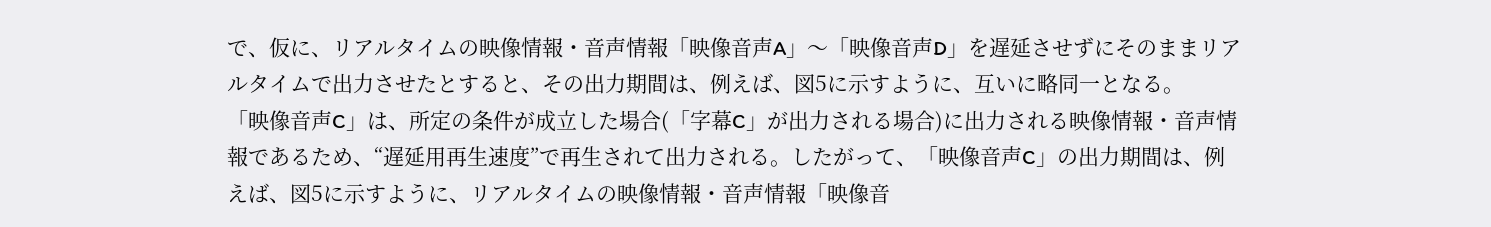で、仮に、リアルタイムの映像情報・音声情報「映像音声A」〜「映像音声D」を遅延させずにそのままリアルタイムで出力させたとすると、その出力期間は、例えば、図5に示すように、互いに略同一となる。
「映像音声C」は、所定の条件が成立した場合(「字幕C」が出力される場合)に出力される映像情報・音声情報であるため、“遅延用再生速度”で再生されて出力される。したがって、「映像音声C」の出力期間は、例えば、図5に示すように、リアルタイムの映像情報・音声情報「映像音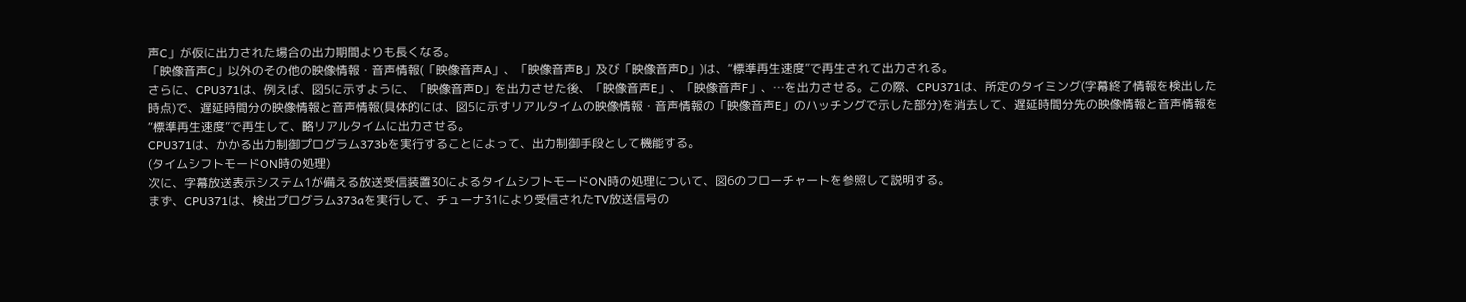声C」が仮に出力された場合の出力期間よりも長くなる。
「映像音声C」以外のその他の映像情報・音声情報(「映像音声A」、「映像音声B」及び「映像音声D」)は、“標準再生速度”で再生されて出力される。
さらに、CPU371は、例えば、図5に示すように、「映像音声D」を出力させた後、「映像音声E」、「映像音声F」、…を出力させる。この際、CPU371は、所定のタイミング(字幕終了情報を検出した時点)で、遅延時間分の映像情報と音声情報(具体的には、図5に示すリアルタイムの映像情報・音声情報の「映像音声E」のハッチングで示した部分)を消去して、遅延時間分先の映像情報と音声情報を“標準再生速度”で再生して、略リアルタイムに出力させる。
CPU371は、かかる出力制御プログラム373bを実行することによって、出力制御手段として機能する。
(タイムシフトモードON時の処理)
次に、字幕放送表示システム1が備える放送受信装置30によるタイムシフトモードON時の処理について、図6のフローチャートを参照して説明する。
まず、CPU371は、検出プログラム373aを実行して、チューナ31により受信されたTV放送信号の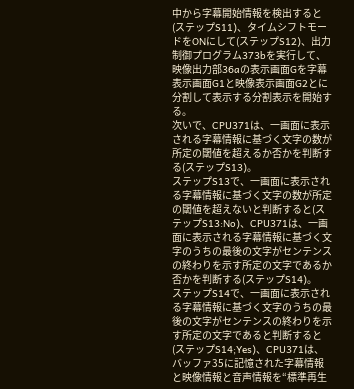中から字幕開始情報を検出すると(ステップS11)、タイムシフトモードをONにして(ステップS12)、出力制御プログラム373bを実行して、映像出力部36aの表示画面Gを字幕表示画面G1と映像表示画面G2とに分割して表示する分割表示を開始する。
次いで、CPU371は、一画面に表示される字幕情報に基づく文字の数が所定の閾値を超えるか否かを判断する(ステップS13)。
ステップS13で、一画面に表示される字幕情報に基づく文字の数が所定の閾値を超えないと判断すると(ステップS13:No)、CPU371は、一画面に表示される字幕情報に基づく文字のうちの最後の文字がセンテンスの終わりを示す所定の文字であるか否かを判断する(ステップS14)。
ステップS14で、一画面に表示される字幕情報に基づく文字のうちの最後の文字がセンテンスの終わりを示す所定の文字であると判断すると(ステップS14;Yes)、CPU371は、バッファ35に記憶された字幕情報と映像情報と音声情報を“標準再生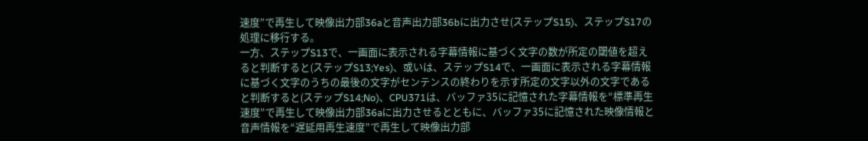速度”で再生して映像出力部36aと音声出力部36bに出力させ(ステップS15)、ステップS17の処理に移行する。
一方、ステップS13で、一画面に表示される字幕情報に基づく文字の数が所定の閾値を超えると判断すると(ステップS13;Yes)、或いは、ステップS14で、一画面に表示される字幕情報に基づく文字のうちの最後の文字がセンテンスの終わりを示す所定の文字以外の文字であると判断すると(ステップS14;No)、CPU371は、バッファ35に記憶された字幕情報を“標準再生速度”で再生して映像出力部36aに出力させるとともに、バッファ35に記憶された映像情報と音声情報を“遅延用再生速度”で再生して映像出力部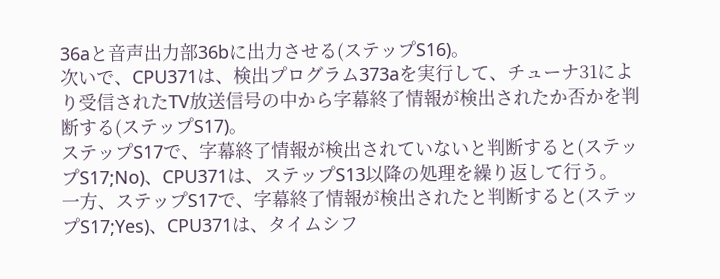36aと音声出力部36bに出力させる(ステップS16)。
次いで、CPU371は、検出プログラム373aを実行して、チューナ31により受信されたTV放送信号の中から字幕終了情報が検出されたか否かを判断する(ステップS17)。
ステップS17で、字幕終了情報が検出されていないと判断すると(ステップS17;No)、CPU371は、ステップS13以降の処理を繰り返して行う。
一方、ステップS17で、字幕終了情報が検出されたと判断すると(ステップS17;Yes)、CPU371は、タイムシフ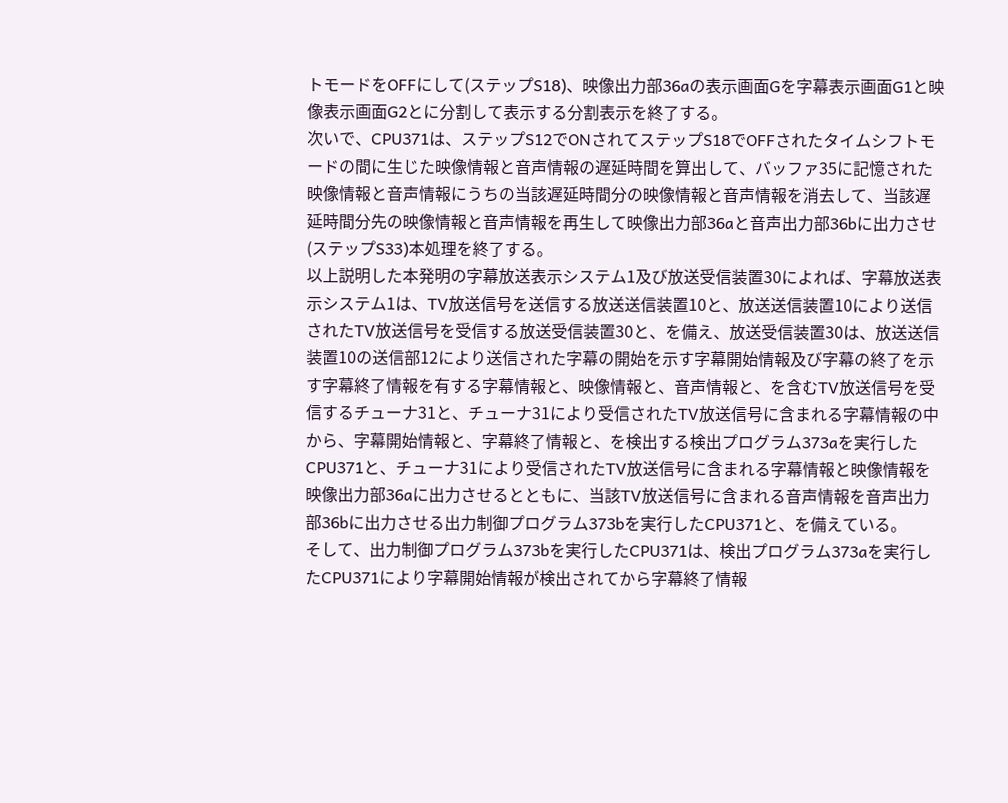トモードをOFFにして(ステップS18)、映像出力部36aの表示画面Gを字幕表示画面G1と映像表示画面G2とに分割して表示する分割表示を終了する。
次いで、CPU371は、ステップS12でONされてステップS18でOFFされたタイムシフトモードの間に生じた映像情報と音声情報の遅延時間を算出して、バッファ35に記憶された映像情報と音声情報にうちの当該遅延時間分の映像情報と音声情報を消去して、当該遅延時間分先の映像情報と音声情報を再生して映像出力部36aと音声出力部36bに出力させ(ステップS33)本処理を終了する。
以上説明した本発明の字幕放送表示システム1及び放送受信装置30によれば、字幕放送表示システム1は、TV放送信号を送信する放送送信装置10と、放送送信装置10により送信されたTV放送信号を受信する放送受信装置30と、を備え、放送受信装置30は、放送送信装置10の送信部12により送信された字幕の開始を示す字幕開始情報及び字幕の終了を示す字幕終了情報を有する字幕情報と、映像情報と、音声情報と、を含むTV放送信号を受信するチューナ31と、チューナ31により受信されたTV放送信号に含まれる字幕情報の中から、字幕開始情報と、字幕終了情報と、を検出する検出プログラム373aを実行したCPU371と、チューナ31により受信されたTV放送信号に含まれる字幕情報と映像情報を映像出力部36aに出力させるとともに、当該TV放送信号に含まれる音声情報を音声出力部36bに出力させる出力制御プログラム373bを実行したCPU371と、を備えている。
そして、出力制御プログラム373bを実行したCPU371は、検出プログラム373aを実行したCPU371により字幕開始情報が検出されてから字幕終了情報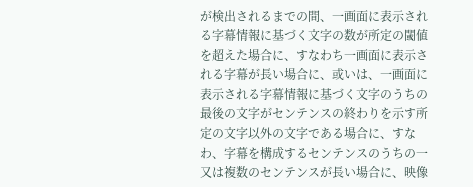が検出されるまでの間、一画面に表示される字幕情報に基づく文字の数が所定の閾値を超えた場合に、すなわち一画面に表示される字幕が長い場合に、或いは、一画面に表示される字幕情報に基づく文字のうちの最後の文字がセンテンスの終わりを示す所定の文字以外の文字である場合に、すなわ、字幕を構成するセンテンスのうちの一又は複数のセンテンスが長い場合に、映像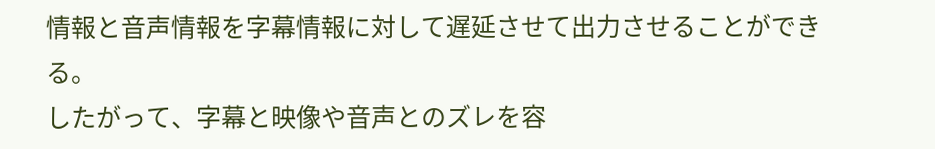情報と音声情報を字幕情報に対して遅延させて出力させることができる。
したがって、字幕と映像や音声とのズレを容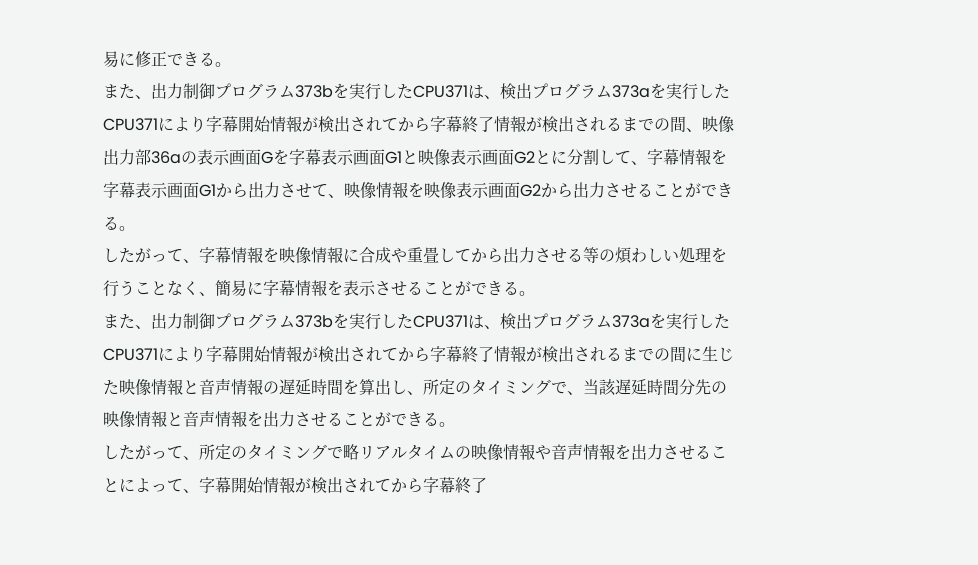易に修正できる。
また、出力制御プログラム373bを実行したCPU371は、検出プログラム373aを実行したCPU371により字幕開始情報が検出されてから字幕終了情報が検出されるまでの間、映像出力部36aの表示画面Gを字幕表示画面G1と映像表示画面G2とに分割して、字幕情報を字幕表示画面G1から出力させて、映像情報を映像表示画面G2から出力させることができる。
したがって、字幕情報を映像情報に合成や重畳してから出力させる等の煩わしい処理を行うことなく、簡易に字幕情報を表示させることができる。
また、出力制御プログラム373bを実行したCPU371は、検出プログラム373aを実行したCPU371により字幕開始情報が検出されてから字幕終了情報が検出されるまでの間に生じた映像情報と音声情報の遅延時間を算出し、所定のタイミングで、当該遅延時間分先の映像情報と音声情報を出力させることができる。
したがって、所定のタイミングで略リアルタイムの映像情報や音声情報を出力させることによって、字幕開始情報が検出されてから字幕終了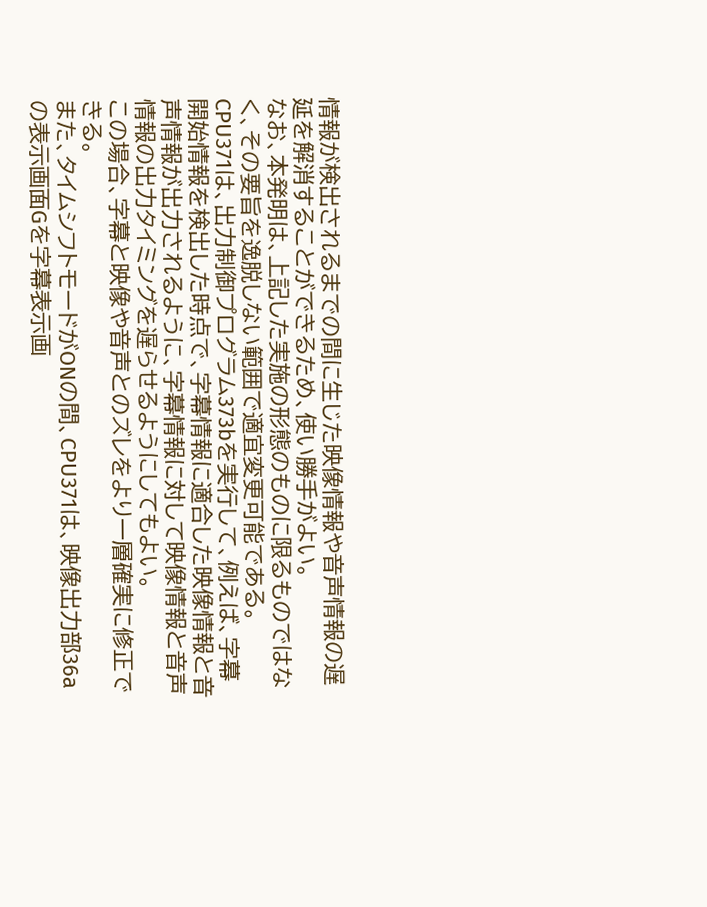情報が検出されるまでの間に生じた映像情報や音声情報の遅延を解消することができるため、使い勝手がよい。
なお、本発明は、上記した実施の形態のものに限るものではなく、その要旨を逸脱しない範囲で適宜変更可能である。
CPU371は、出力制御プログラム373bを実行して、例えば、字幕開始情報を検出した時点で、字幕情報に適合した映像情報と音声情報が出力されるように、字幕情報に対して映像情報と音声情報の出力タイミングを遅らせるようにしてもよい。
この場合、字幕と映像や音声とのズレをより一層確実に修正できる。
また、タイムシフトモードがONの間、CPU371は、映像出力部36aの表示画面Gを字幕表示画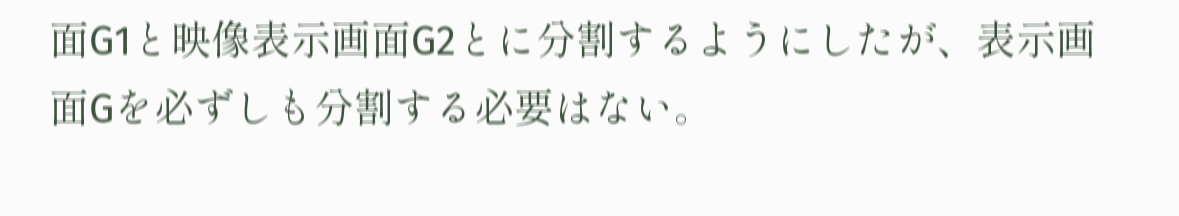面G1と映像表示画面G2とに分割するようにしたが、表示画面Gを必ずしも分割する必要はない。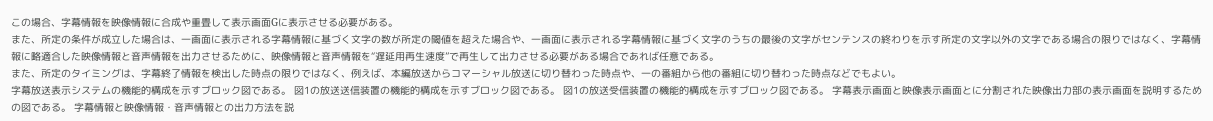この場合、字幕情報を映像情報に合成や重畳して表示画面Gに表示させる必要がある。
また、所定の条件が成立した場合は、一画面に表示される字幕情報に基づく文字の数が所定の閾値を超えた場合や、一画面に表示される字幕情報に基づく文字のうちの最後の文字がセンテンスの終わりを示す所定の文字以外の文字である場合の限りではなく、字幕情報に略適合した映像情報と音声情報を出力させるために、映像情報と音声情報を“遅延用再生速度”で再生して出力させる必要がある場合であれば任意である。
また、所定のタイミングは、字幕終了情報を検出した時点の限りではなく、例えば、本編放送からコマーシャル放送に切り替わった時点や、一の番組から他の番組に切り替わった時点などでもよい。
字幕放送表示システムの機能的構成を示すブロック図である。 図1の放送送信装置の機能的構成を示すブロック図である。 図1の放送受信装置の機能的構成を示すブロック図である。 字幕表示画面と映像表示画面とに分割された映像出力部の表示画面を説明するための図である。 字幕情報と映像情報・音声情報との出力方法を説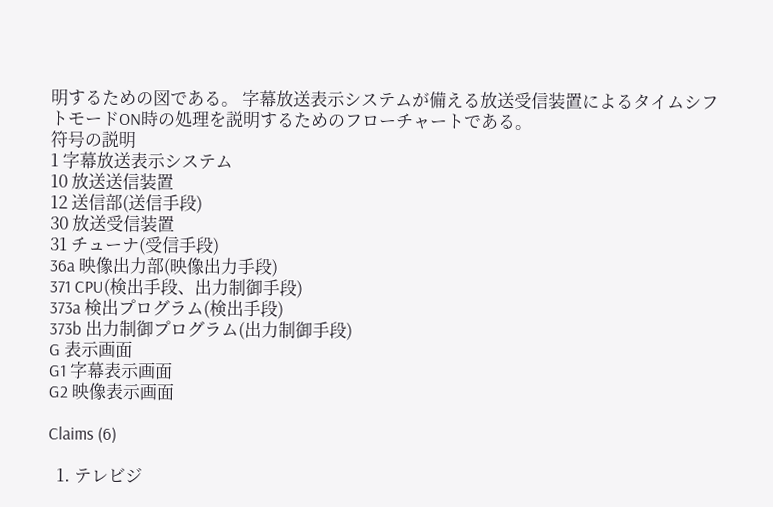明するための図である。 字幕放送表示システムが備える放送受信装置によるタイムシフトモードON時の処理を説明するためのフローチャートである。
符号の説明
1 字幕放送表示システム
10 放送送信装置
12 送信部(送信手段)
30 放送受信装置
31 チューナ(受信手段)
36a 映像出力部(映像出力手段)
371 CPU(検出手段、出力制御手段)
373a 検出プログラム(検出手段)
373b 出力制御プログラム(出力制御手段)
G 表示画面
G1 字幕表示画面
G2 映像表示画面

Claims (6)

  1. テレビジ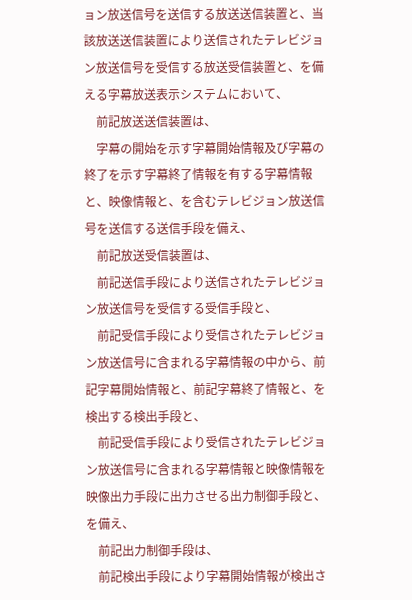ョン放送信号を送信する放送送信装置と、当該放送送信装置により送信されたテレビジョン放送信号を受信する放送受信装置と、を備える字幕放送表示システムにおいて、
    前記放送送信装置は、
    字幕の開始を示す字幕開始情報及び字幕の終了を示す字幕終了情報を有する字幕情報と、映像情報と、を含むテレビジョン放送信号を送信する送信手段を備え、
    前記放送受信装置は、
    前記送信手段により送信されたテレビジョン放送信号を受信する受信手段と、
    前記受信手段により受信されたテレビジョン放送信号に含まれる字幕情報の中から、前記字幕開始情報と、前記字幕終了情報と、を検出する検出手段と、
    前記受信手段により受信されたテレビジョン放送信号に含まれる字幕情報と映像情報を映像出力手段に出力させる出力制御手段と、を備え、
    前記出力制御手段は、
    前記検出手段により字幕開始情報が検出さ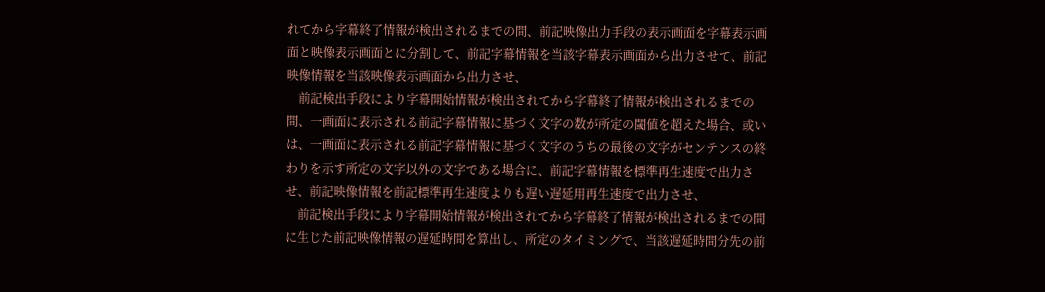れてから字幕終了情報が検出されるまでの間、前記映像出力手段の表示画面を字幕表示画面と映像表示画面とに分割して、前記字幕情報を当該字幕表示画面から出力させて、前記映像情報を当該映像表示画面から出力させ、
    前記検出手段により字幕開始情報が検出されてから字幕終了情報が検出されるまでの間、一画面に表示される前記字幕情報に基づく文字の数が所定の閾値を超えた場合、或いは、一画面に表示される前記字幕情報に基づく文字のうちの最後の文字がセンテンスの終わりを示す所定の文字以外の文字である場合に、前記字幕情報を標準再生速度で出力させ、前記映像情報を前記標準再生速度よりも遅い遅延用再生速度で出力させ、
    前記検出手段により字幕開始情報が検出されてから字幕終了情報が検出されるまでの間に生じた前記映像情報の遅延時間を算出し、所定のタイミングで、当該遅延時間分先の前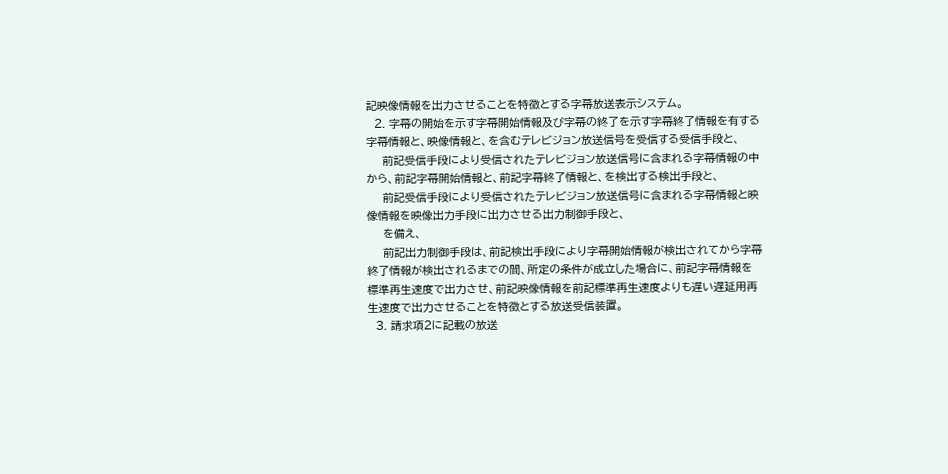記映像情報を出力させることを特徴とする字幕放送表示システム。
  2. 字幕の開始を示す字幕開始情報及び字幕の終了を示す字幕終了情報を有する字幕情報と、映像情報と、を含むテレビジョン放送信号を受信する受信手段と、
    前記受信手段により受信されたテレビジョン放送信号に含まれる字幕情報の中から、前記字幕開始情報と、前記字幕終了情報と、を検出する検出手段と、
    前記受信手段により受信されたテレビジョン放送信号に含まれる字幕情報と映像情報を映像出力手段に出力させる出力制御手段と、
    を備え、
    前記出力制御手段は、前記検出手段により字幕開始情報が検出されてから字幕終了情報が検出されるまでの間、所定の条件が成立した場合に、前記字幕情報を標準再生速度で出力させ、前記映像情報を前記標準再生速度よりも遅い遅延用再生速度で出力させることを特徴とする放送受信装置。
  3. 請求項2に記載の放送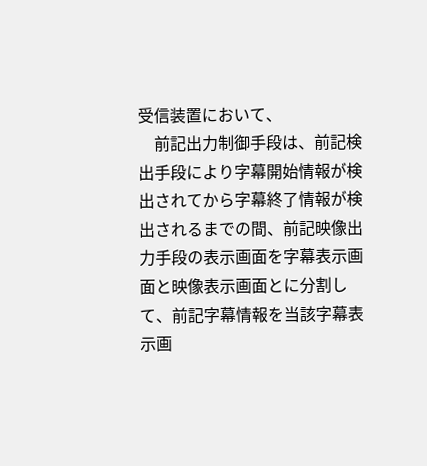受信装置において、
    前記出力制御手段は、前記検出手段により字幕開始情報が検出されてから字幕終了情報が検出されるまでの間、前記映像出力手段の表示画面を字幕表示画面と映像表示画面とに分割して、前記字幕情報を当該字幕表示画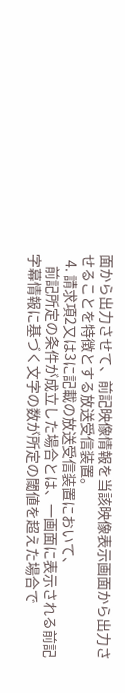面から出力させて、前記映像情報を当該映像表示画面から出力させることを特徴とする放送受信装置。
  4. 請求項2又は3に記載の放送受信装置において、
    前記所定の条件が成立した場合とは、一画面に表示される前記字幕情報に基づく文字の数が所定の閾値を超えた場合で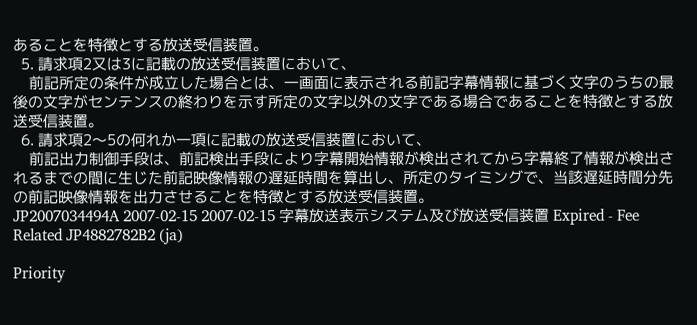あることを特徴とする放送受信装置。
  5. 請求項2又は3に記載の放送受信装置において、
    前記所定の条件が成立した場合とは、一画面に表示される前記字幕情報に基づく文字のうちの最後の文字がセンテンスの終わりを示す所定の文字以外の文字である場合であることを特徴とする放送受信装置。
  6. 請求項2〜5の何れか一項に記載の放送受信装置において、
    前記出力制御手段は、前記検出手段により字幕開始情報が検出されてから字幕終了情報が検出されるまでの間に生じた前記映像情報の遅延時間を算出し、所定のタイミングで、当該遅延時間分先の前記映像情報を出力させることを特徴とする放送受信装置。
JP2007034494A 2007-02-15 2007-02-15 字幕放送表示システム及び放送受信装置 Expired - Fee Related JP4882782B2 (ja)

Priority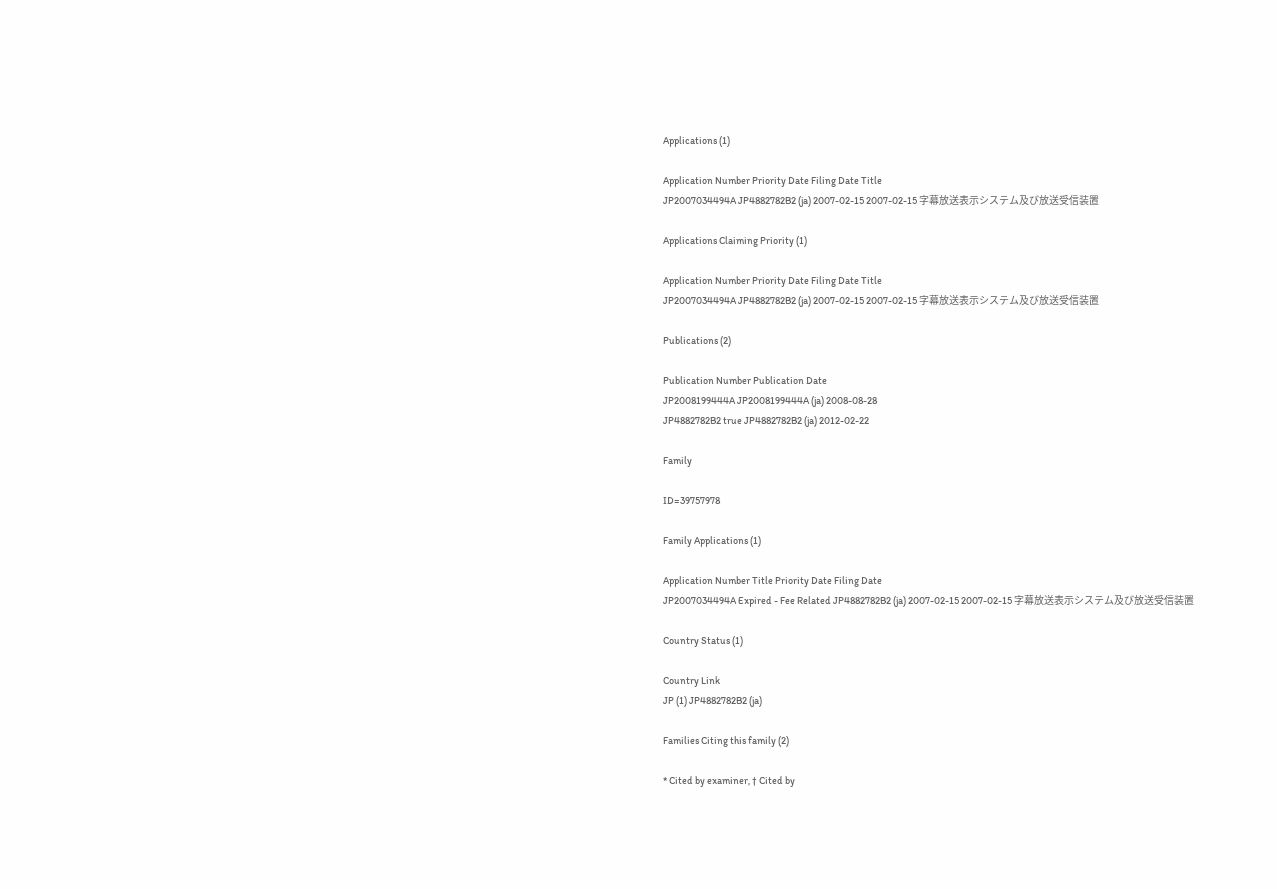Applications (1)

Application Number Priority Date Filing Date Title
JP2007034494A JP4882782B2 (ja) 2007-02-15 2007-02-15 字幕放送表示システム及び放送受信装置

Applications Claiming Priority (1)

Application Number Priority Date Filing Date Title
JP2007034494A JP4882782B2 (ja) 2007-02-15 2007-02-15 字幕放送表示システム及び放送受信装置

Publications (2)

Publication Number Publication Date
JP2008199444A JP2008199444A (ja) 2008-08-28
JP4882782B2 true JP4882782B2 (ja) 2012-02-22

Family

ID=39757978

Family Applications (1)

Application Number Title Priority Date Filing Date
JP2007034494A Expired - Fee Related JP4882782B2 (ja) 2007-02-15 2007-02-15 字幕放送表示システム及び放送受信装置

Country Status (1)

Country Link
JP (1) JP4882782B2 (ja)

Families Citing this family (2)

* Cited by examiner, † Cited by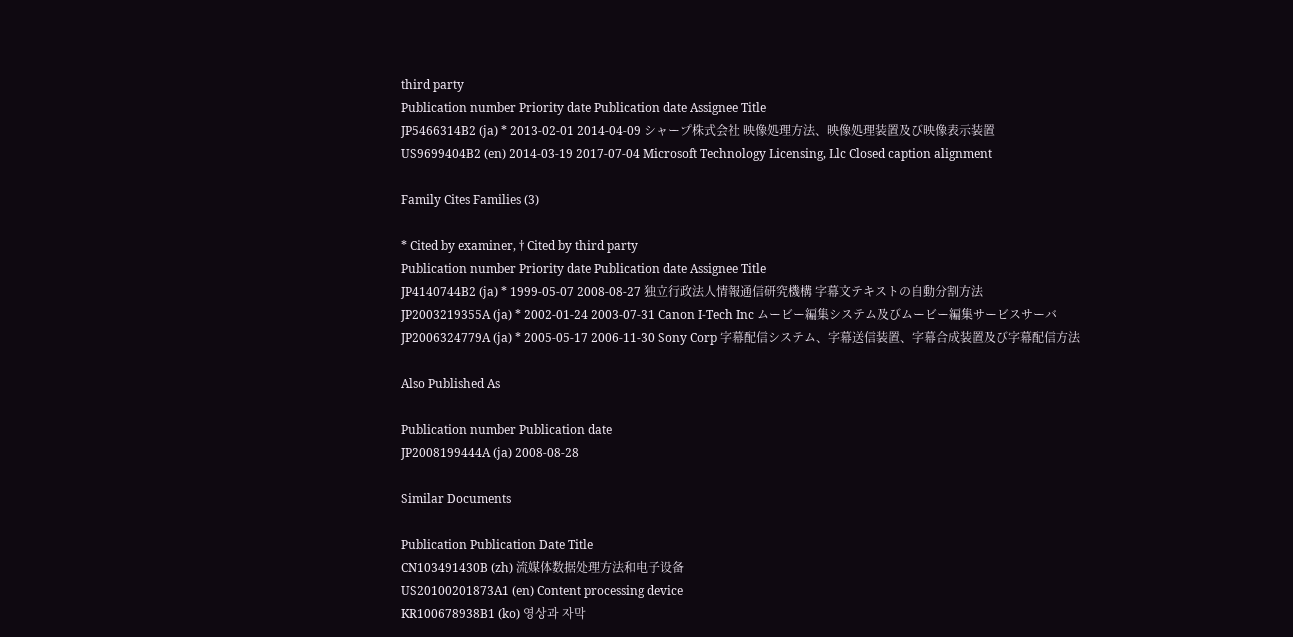third party
Publication number Priority date Publication date Assignee Title
JP5466314B2 (ja) * 2013-02-01 2014-04-09 シャープ株式会社 映像処理方法、映像処理装置及び映像表示装置
US9699404B2 (en) 2014-03-19 2017-07-04 Microsoft Technology Licensing, Llc Closed caption alignment

Family Cites Families (3)

* Cited by examiner, † Cited by third party
Publication number Priority date Publication date Assignee Title
JP4140744B2 (ja) * 1999-05-07 2008-08-27 独立行政法人情報通信研究機構 字幕文テキストの自動分割方法
JP2003219355A (ja) * 2002-01-24 2003-07-31 Canon I-Tech Inc ムービー編集システム及びムービー編集サービスサーバ
JP2006324779A (ja) * 2005-05-17 2006-11-30 Sony Corp 字幕配信システム、字幕送信装置、字幕合成装置及び字幕配信方法

Also Published As

Publication number Publication date
JP2008199444A (ja) 2008-08-28

Similar Documents

Publication Publication Date Title
CN103491430B (zh) 流媒体数据处理方法和电子设备
US20100201873A1 (en) Content processing device
KR100678938B1 (ko) 영상과 자막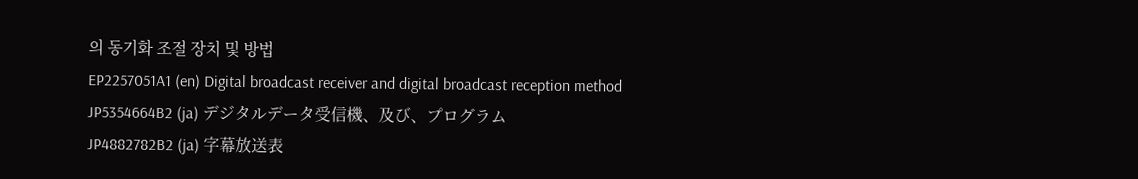의 동기화 조절 장치 및 방법
EP2257051A1 (en) Digital broadcast receiver and digital broadcast reception method
JP5354664B2 (ja) デジタルデータ受信機、及び、プログラム
JP4882782B2 (ja) 字幕放送表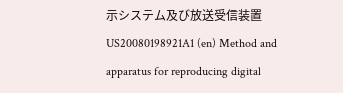示システム及び放送受信装置
US20080198921A1 (en) Method and apparatus for reproducing digital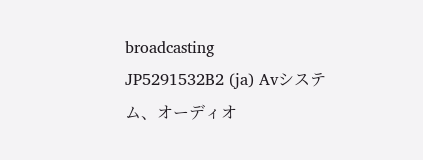broadcasting
JP5291532B2 (ja) Avシステム、オーディオ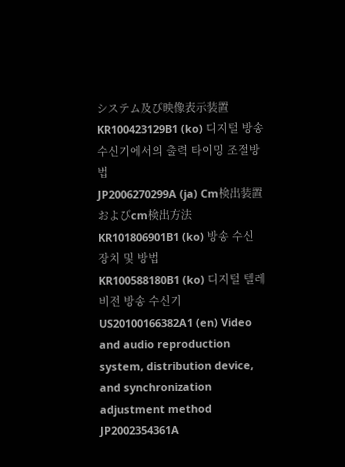システム及び映像表示装置
KR100423129B1 (ko) 디지털 방송수신기에서의 출력 타이밍 조절방법
JP2006270299A (ja) Cm検出装置およびcm検出方法
KR101806901B1 (ko) 방송 수신 장치 및 방법
KR100588180B1 (ko) 디지털 텔레비전 방송 수신기
US20100166382A1 (en) Video and audio reproduction system, distribution device, and synchronization adjustment method
JP2002354361A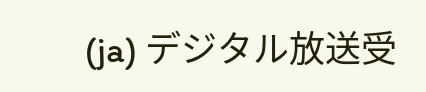(ja) デジタル放送受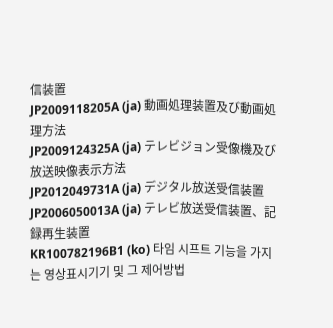信装置
JP2009118205A (ja) 動画処理装置及び動画処理方法
JP2009124325A (ja) テレビジョン受像機及び放送映像表示方法
JP2012049731A (ja) デジタル放送受信装置
JP2006050013A (ja) テレビ放送受信装置、記録再生装置
KR100782196B1 (ko) 타임 시프트 기능을 가지는 영상표시기기 및 그 제어방법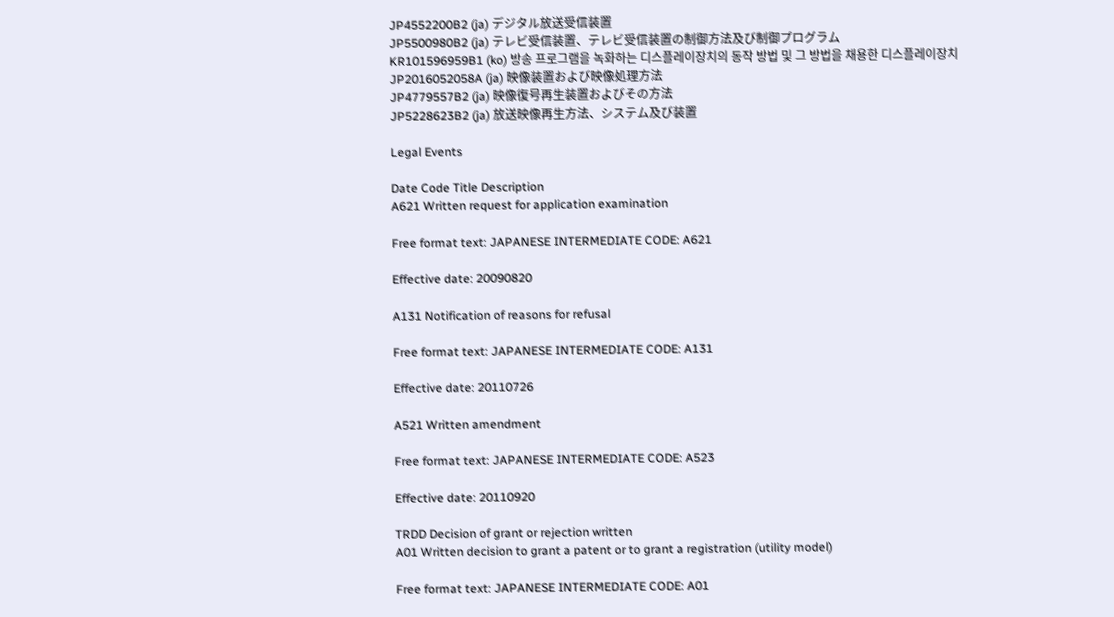JP4552200B2 (ja) デジタル放送受信装置
JP5500980B2 (ja) テレビ受信装置、テレビ受信装置の制御方法及び制御プログラム
KR101596959B1 (ko) 방송 프로그램을 녹화하는 디스플레이장치의 동작 방법 및 그 방법을 채용한 디스플레이장치
JP2016052058A (ja) 映像装置および映像処理方法
JP4779557B2 (ja) 映像復号再生装置およびその方法
JP5228623B2 (ja) 放送映像再生方法、システム及び装置

Legal Events

Date Code Title Description
A621 Written request for application examination

Free format text: JAPANESE INTERMEDIATE CODE: A621

Effective date: 20090820

A131 Notification of reasons for refusal

Free format text: JAPANESE INTERMEDIATE CODE: A131

Effective date: 20110726

A521 Written amendment

Free format text: JAPANESE INTERMEDIATE CODE: A523

Effective date: 20110920

TRDD Decision of grant or rejection written
A01 Written decision to grant a patent or to grant a registration (utility model)

Free format text: JAPANESE INTERMEDIATE CODE: A01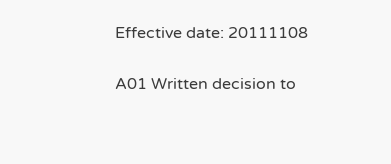Effective date: 20111108

A01 Written decision to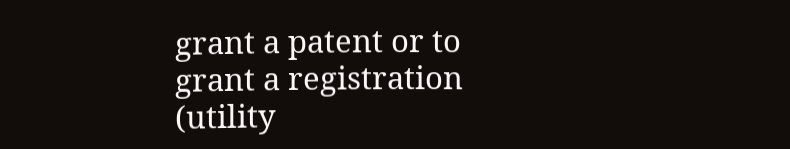grant a patent or to grant a registration (utility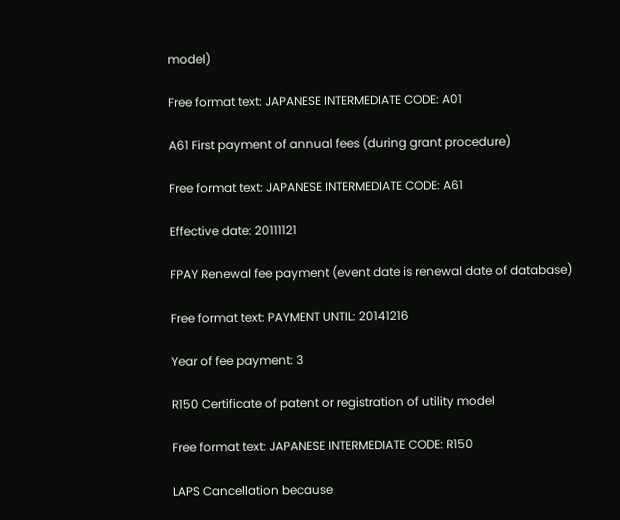model)

Free format text: JAPANESE INTERMEDIATE CODE: A01

A61 First payment of annual fees (during grant procedure)

Free format text: JAPANESE INTERMEDIATE CODE: A61

Effective date: 20111121

FPAY Renewal fee payment (event date is renewal date of database)

Free format text: PAYMENT UNTIL: 20141216

Year of fee payment: 3

R150 Certificate of patent or registration of utility model

Free format text: JAPANESE INTERMEDIATE CODE: R150

LAPS Cancellation because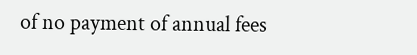of no payment of annual fees